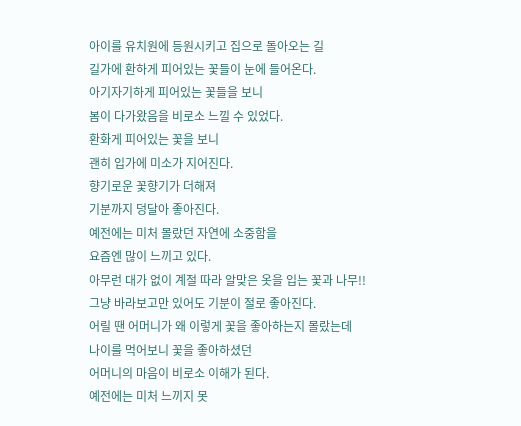아이를 유치원에 등원시키고 집으로 돌아오는 길
길가에 환하게 피어있는 꽃들이 눈에 들어온다.
아기자기하게 피어있는 꽃들을 보니
봄이 다가왔음을 비로소 느낄 수 있었다.
환화게 피어있는 꽃을 보니
괜히 입가에 미소가 지어진다.
향기로운 꽃향기가 더해져
기분까지 덩달아 좋아진다.
예전에는 미처 몰랐던 자연에 소중함을
요즘엔 많이 느끼고 있다.
아무런 대가 없이 계절 따라 알맞은 옷을 입는 꽃과 나무!!
그냥 바라보고만 있어도 기분이 절로 좋아진다.
어릴 땐 어머니가 왜 이렇게 꽃을 좋아하는지 몰랐는데
나이를 먹어보니 꽃을 좋아하셨던
어머니의 마음이 비로소 이해가 된다.
예전에는 미처 느끼지 못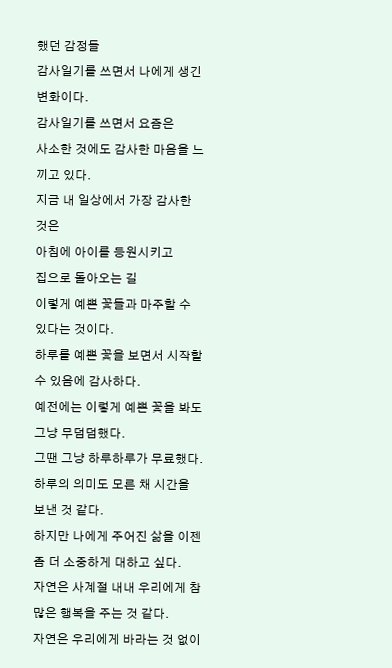했던 감정들
감사일기를 쓰면서 나에게 생긴 변화이다.
감사일기를 쓰면서 요즘은
사소한 것에도 감사한 마음을 느끼고 있다.
지금 내 일상에서 가장 감사한 것은
아침에 아이를 등원시키고
집으로 돌아오는 길
이렇게 예쁜 꽃들과 마주할 수 있다는 것이다.
하루를 예쁜 꽃을 보면서 시작할 수 있음에 감사하다.
예전에는 이렇게 예쁜 꽃을 봐도
그냥 무덤덤했다.
그땐 그냥 하루하루가 무료했다.
하루의 의미도 모른 채 시간을 보낸 것 같다.
하지만 나에게 주어진 삶을 이젠 좀 더 소중하게 대하고 싶다.
자연은 사계절 내내 우리에게 참 많은 행복을 주는 것 같다.
자연은 우리에게 바라는 것 없이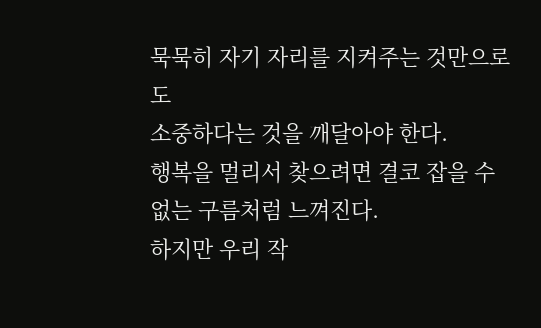묵묵히 자기 자리를 지켜주는 것만으로도
소중하다는 것을 깨달아야 한다.
행복을 멀리서 찾으려면 결코 잡을 수 없는 구름처럼 느껴진다.
하지만 우리 작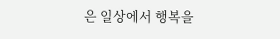은 일상에서 행복을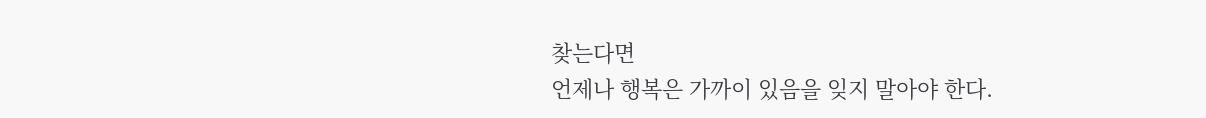찾는다면
언제나 행복은 가까이 있음을 잊지 말아야 한다.